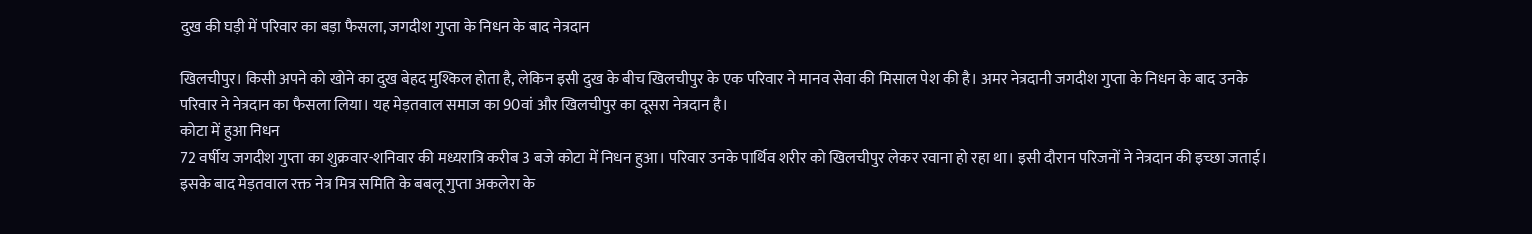दुख की घड़ी में परिवार का बड़ा फैसला, जगदीश गुप्ता के निधन के बाद नेत्रदान

खिलचीपुर। किसी अपने को खोने का दुख बेहद मुश्किल होता है, लेकिन इसी दुख के बीच खिलचीपुर के एक परिवार ने मानव सेवा की मिसाल पेश की है। अमर नेत्रदानी जगदीश गुप्ता के निधन के बाद उनके परिवार ने नेत्रदान का फैसला लिया। यह मेड़तवाल समाज का 90वां और खिलचीपुर का दूसरा नेत्रदान है।
कोटा में हुआ निधन
72 वर्षीय जगदीश गुप्ता का शुक्रवार-शनिवार की मध्यरात्रि करीब 3 बजे कोटा में निधन हुआ। परिवार उनके पार्थिव शरीर को खिलचीपुर लेकर रवाना हो रहा था। इसी दौरान परिजनों ने नेत्रदान की इच्छा जताई। इसके बाद मेड़तवाल रक्त नेत्र मित्र समिति के बबलू गुप्ता अकलेरा के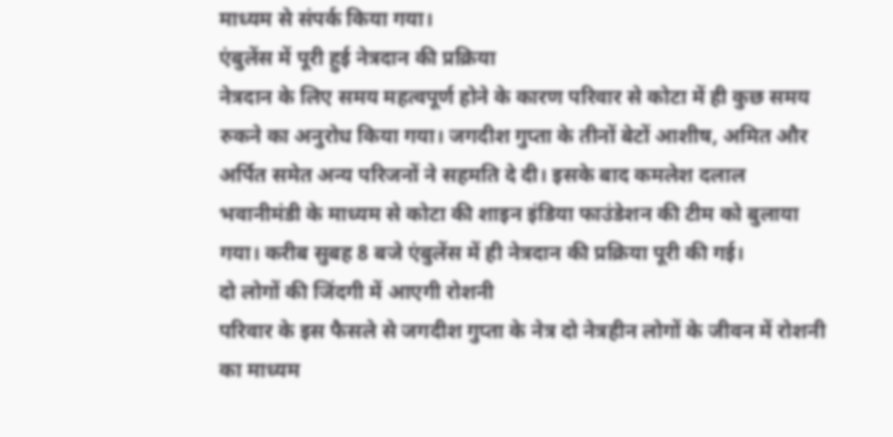माध्यम से संपर्क किया गया।
एंबुलेंस में पूरी हुई नेत्रदान की प्रक्रिया
नेत्रदान के लिए समय महत्वपूर्ण होने के कारण परिवार से कोटा में ही कुछ समय रुकने का अनुरोध किया गया। जगदीश गुप्ता के तीनों बेटों आशीष, अमित और अर्पित समेत अन्य परिजनों ने सहमति दे दी। इसके बाद कमलेश दलाल भवानीमंडी के माध्यम से कोटा की शाइन इंडिया फाउंडेशन की टीम को बुलाया गया। करीब सुबह 8 बजे एंबुलेंस में ही नेत्रदान की प्रक्रिया पूरी की गई।
दो लोगों की जिंदगी में आएगी रोशनी
परिवार के इस फैसले से जगदीश गुप्ता के नेत्र दो नेत्रहीन लोगों के जीवन में रोशनी का माध्यम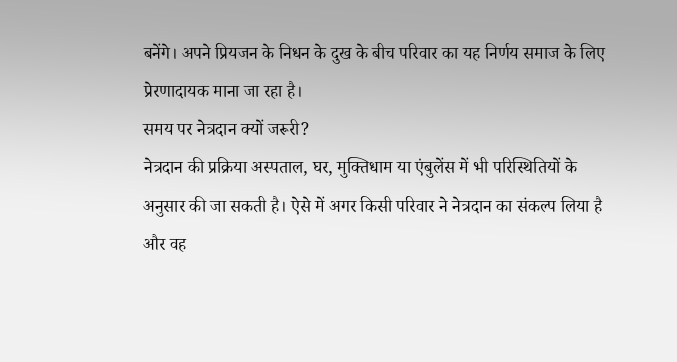बनेंगे। अपने प्रियजन के निधन के दुख के बीच परिवार का यह निर्णय समाज के लिए प्रेरणादायक माना जा रहा है।
समय पर नेत्रदान क्यों जरूरी?
नेत्रदान की प्रक्रिया अस्पताल, घर, मुक्तिधाम या एंबुलेंस में भी परिस्थितियों के अनुसार की जा सकती है। ऐसे में अगर किसी परिवार ने नेत्रदान का संकल्प लिया है और वह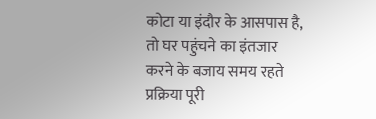कोटा या इंदौर के आसपास है, तो घर पहुंचने का इंतजार करने के बजाय समय रहते प्रक्रिया पूरी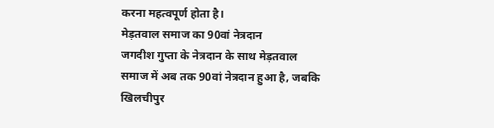करना महत्वपूर्ण होता है।
मेड़तवाल समाज का 90वां नेत्रदान
जगदीश गुप्ता के नेत्रदान के साथ मेड़तवाल समाज में अब तक 90वां नेत्रदान हुआ है, जबकि खिलचीपुर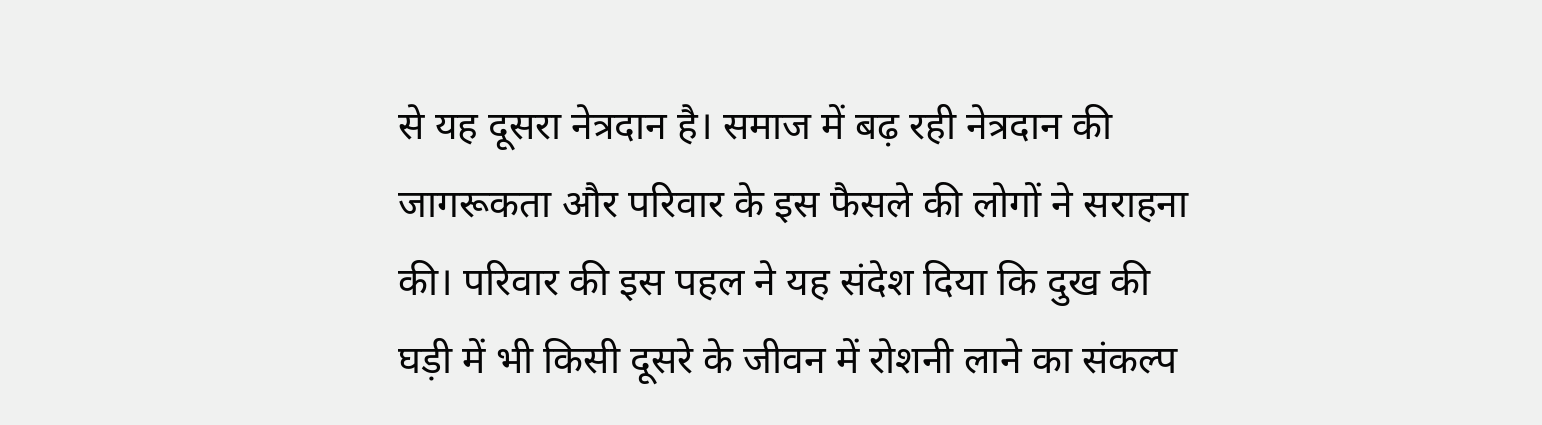से यह दूसरा नेत्रदान है। समाज में बढ़ रही नेत्रदान की जागरूकता और परिवार के इस फैसले की लोगों ने सराहना की। परिवार की इस पहल ने यह संदेश दिया कि दुख की घड़ी में भी किसी दूसरे के जीवन में रोशनी लाने का संकल्प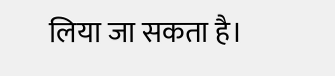लिया जा सकता है।